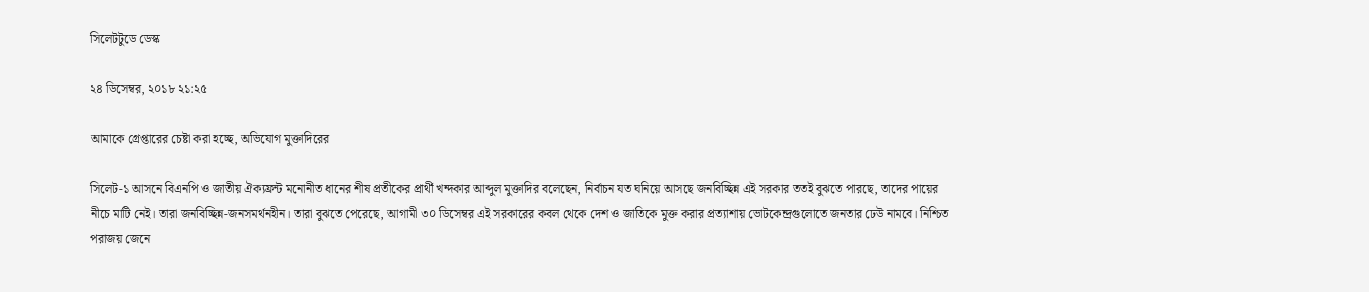সিলেটটুডে ডেস্ক

২৪ ডিসেম্বর, ২০১৮ ২১:২৫

আমাকে গ্রেপ্তারের চেষ্টা করা হচ্ছে, অভিযোগ মুক্তাদিরের

সিলেট-১ আসনে বিএনপি ও জাতীয় ঐক্যফ্রন্ট মনোনীত ধানের শীষ প্রতীকের প্রার্থী খন্দকার আব্দুল মুক্তাদির বলেছেন, নির্বাচন যত ঘনিয়ে আসছে জনবিচ্ছিন্ন এই সরকার ততই বুঝতে পারছে, তাদের পায়ের নীচে মাটি নেই। তারা জনবিচ্ছিন্ন-জনসমর্থনহীন। তারা বুঝতে পেরেছে, আগামী ৩০ ডিসেম্বর এই সরকারের কবল থেকে দেশ ও জাতিকে মুক্ত করার প্রত্যাশায় ভোটকেন্দ্রগুলোতে জনতার ঢেউ নামবে। নিশ্চিত পরাজয় জেনে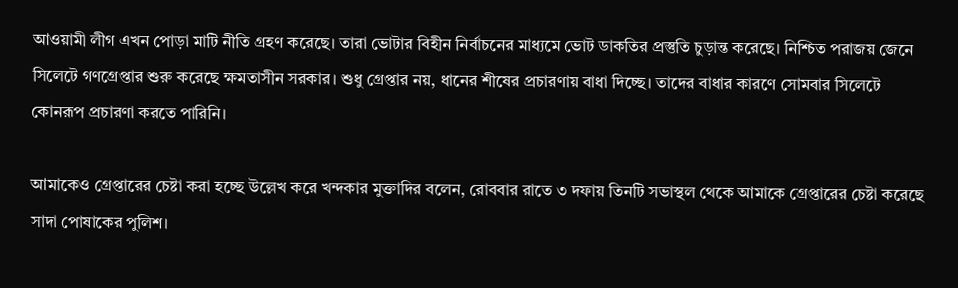আওয়ামী লীগ এখন পোড়া মাটি নীতি গ্রহণ করেছে। তারা ভোটার বিহীন নির্বাচনের মাধ্যমে ভোট ডাকতির প্রস্তুতি চুড়ান্ত করেছে। নিশ্চিত পরাজয় জেনে সিলেটে গণগ্রেপ্তার শুরু করেছে ক্ষমতাসীন সরকার। শুধু গ্রেপ্তার নয়, ধানের শীষের প্রচারণায় বাধা দিচ্ছে। তাদের বাধার কারণে সোমবার সিলেটে কোনরূপ প্রচারণা করতে পারিনি।

আমাকেও গ্রেপ্তারের চেষ্টা করা হচ্ছে উল্লেখ করে খন্দকার মুক্তাদির বলেন, রোববার রাতে ৩ দফায় তিনটি সভাস্থল থেকে আমাকে গ্রেপ্তারের চেষ্টা করেছে সাদা পোষাকের পুলিশ।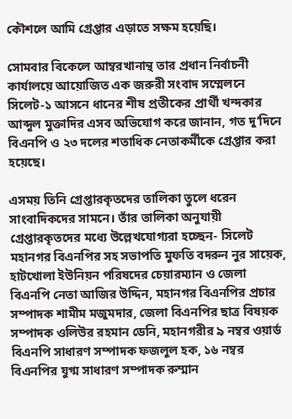কৌশলে আমি গ্রেপ্তার এড়াতে সক্ষম হয়েছি।

সোমবার বিকেলে আম্বরখানান্থ তার প্রধান নির্বাচনী কার্যালয়ে আয়োজিত এক জরুরী সংবাদ সম্মেলনে সিলেট-১ আসনে ধানের শীষ প্রতীকের প্রার্থী খন্দকার আব্দুল মুক্তাদির এসব অভিযোগ করে জানান, গত দু’দিনে বিএনপি ও ২৩ দলের শতাধিক নেতাকর্মীকে গ্রেপ্তার করা হয়েছে।

এসময় তিনি গ্রেপ্তারকৃতদের তালিকা তুলে ধরেন সাংবাদিকদের সামনে। তাঁর তালিকা অনুযায়ী গ্রেপ্তারকৃতদের মধ্যে উল্লেখযোগ্যরা হচ্ছেন- সিলেট মহানগর বিএনপির সহ সভাপতি মুফতি বদরুন নুর সায়েক, হাটখোলা ইউনিয়ন পরিষদের চেয়ারম্যান ও জেলা বিএনপি নেতা আজির উদ্দিন, মহানগর বিএনপির প্রচার সম্পাদক শামীম মজুমদার, জেলা বিএনপির ছাত্র বিষয়ক সম্পাদক ওলিউর রহমান ডেনি, মহানগরীর ৯ নম্বর ওয়ার্ড বিএনপি সাধারণ সম্পাদক ফজলুল হক, ১৬ নম্বর বিএনপির যুগ্ম সাধারণ সম্পাদক রুম্মান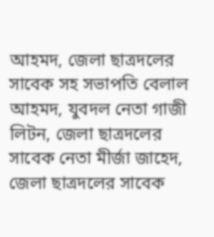আহমদ, জেলা ছাত্রদলের সাবেক সহ সভাপতি বেলাল আহমদ, যুবদল নেতা গাজী লিটন, জেলা ছাত্রদলের সাবেক নেতা মীর্জা জাহেদ, জেলা ছাত্রদলের সাবেক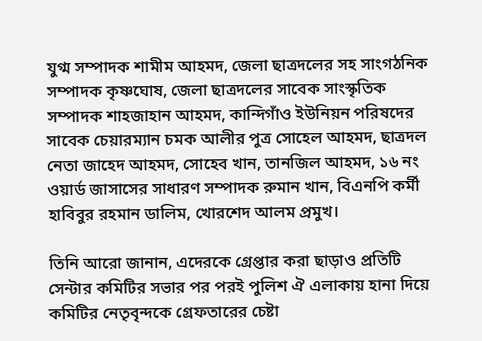যুগ্ম সম্পাদক শামীম আহমদ, জেলা ছাত্রদলের সহ সাংগঠনিক সম্পাদক কৃষ্ণঘোষ, জেলা ছাত্রদলের সাবেক সাংস্কৃতিক সম্পাদক শাহজাহান আহমদ, কান্দিগাঁও ইউনিয়ন পরিষদের সাবেক চেয়ারম্যান চমক আলীর পুত্র সোহেল আহমদ, ছাত্রদল নেতা জাহেদ আহমদ, সোহেব খান, তানজিল আহমদ, ১৬ নং ওয়ার্ড জাসাসের সাধারণ সম্পাদক রুমান খান, বিএনপি কর্মী হাবিবুর রহমান ডালিম, খোরশেদ আলম প্রমুখ।

তিনি আরো জানান, এদেরকে গ্রেপ্তার করা ছাড়াও প্রতিটি সেন্টার কমিটির সভার পর পরই পুলিশ ঐ এলাকায় হানা দিয়ে কমিটির নেতৃবৃন্দকে গ্রেফতারের চেষ্টা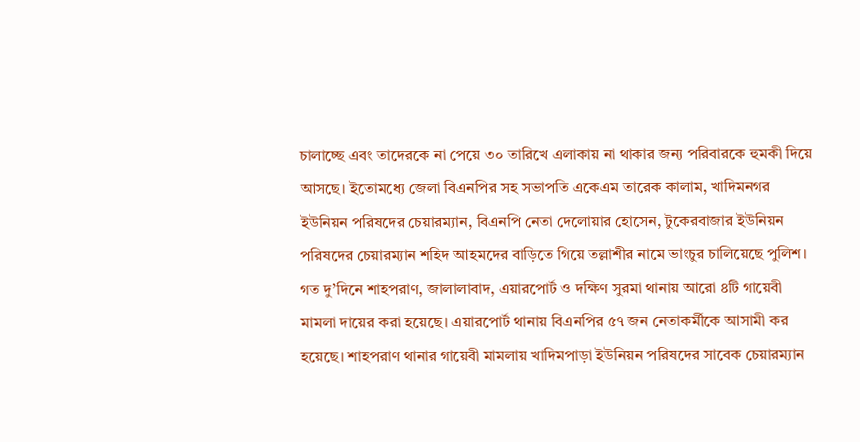চালাচ্ছে এবং তাদেরকে না পেয়ে ৩০ তারিখে এলাকায় না থাকার জন্য পরিবারকে হুমকী দিয়ে আসছে। ইতোমধ্যে জেলা বিএনপির সহ সভাপতি একেএম তারেক কালাম, খাদিমনগর ইউনিয়ন পরিষদের চেয়ারম্যান, বিএনপি নেতা দেলোয়ার হোসেন, টুকেরবাজার ইউনিয়ন পরিষদের চেয়ারম্যান শহিদ আহমদের বাড়িতে গিয়ে তল্লাশীর নামে ভাংচুর চালিয়েছে পুলিশ। গত দু’দিনে শাহপরাণ, জালালাবাদ, এয়ারপোর্ট ও দক্ষিণ সুরমা থানায় আরো ৪টি গায়েবী মামলা দায়ের করা হয়েছে। এয়ারপোর্ট থানায় বিএনপির ৫৭ জন নেতাকর্মীকে আসামী কর হয়েছে। শাহপরাণ থানার গায়েবী মামলায় খাদিমপাড়া ইউনিয়ন পরিষদের সাবেক চেয়ারম্যান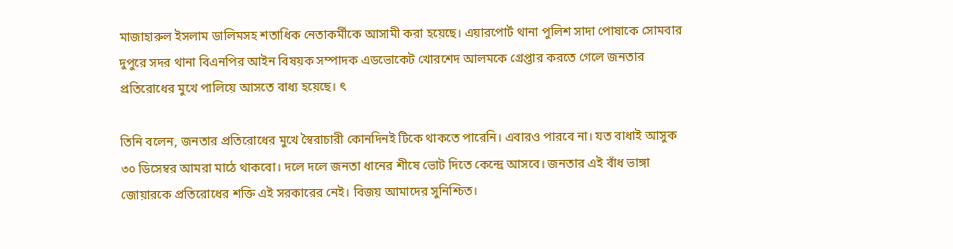মাজাহারুল ইসলাম ডালিমসহ শতাধিক নেতাকর্মীকে আসামী করা হয়েছে। এয়ারপোর্ট থানা পুলিশ সাদা পোষাকে সোমবার দুপুরে সদর থানা বিএনপির আইন বিষয়ক সম্পাদক এডভোকেট খোরশেদ আলমকে গ্রেপ্তার করতে গেলে জনতার প্রতিরোধের মুখে পালিয়ে আসতে বাধ্য হয়েছে। ৎ

তিনি বলেন, জনতার প্রতিরোধের মুখে স্বৈরাচারী কোনদিনই টিকে থাকতে পারেনি। এবারও পারবে না। যত বাধাই আসুক ৩০ ডিসেম্বর আমরা মাঠে থাকবো। দলে দলে জনতা ধানের শীষে ভোট দিতে কেন্দ্রে আসবে। জনতার এই বাঁধ ভাঙ্গা জোয়ারকে প্রতিরোধের শক্তি এই সরকারের নেই। বিজয় আমাদের সুনিশ্চিত।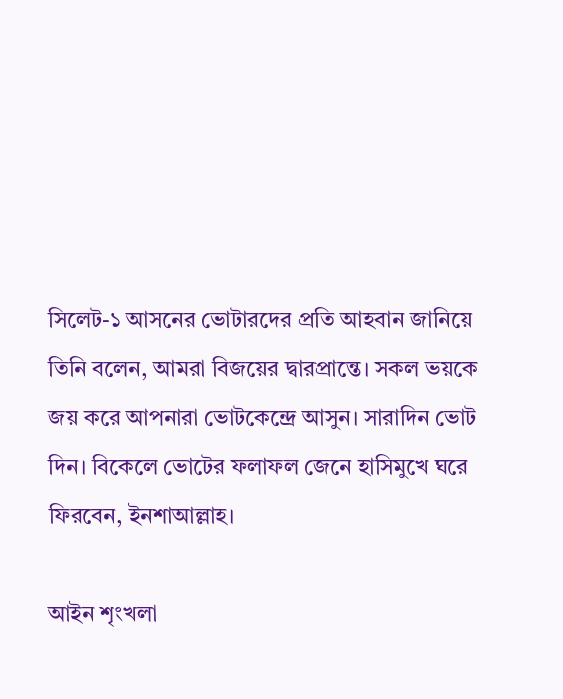সিলেট-১ আসনের ভোটারদের প্রতি আহবান জানিয়ে তিনি বলেন, আমরা বিজয়ের দ্বারপ্রান্তে। সকল ভয়কে জয় করে আপনারা ভোটকেন্দ্রে আসুন। সারাদিন ভোট দিন। বিকেলে ভোটের ফলাফল জেনে হাসিমুখে ঘরে ফিরবেন, ইনশাআল্লাহ।

আইন শৃংখলা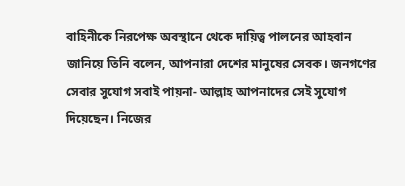বাহিনীকে নিরপেক্ষ অবস্থানে থেকে দায়িত্ব পালনের আহবান জানিয়ে তিনি বলেন, আপনারা দেশের মানুষের সেবক। জনগণের সেবার সুযোগ সবাই পায়না- আল্লাহ আপনাদের সেই সুযোগ দিয়েছেন। নিজের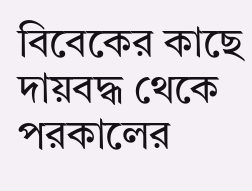বিবেকের কাছে দায়বদ্ধ থেকে পরকালের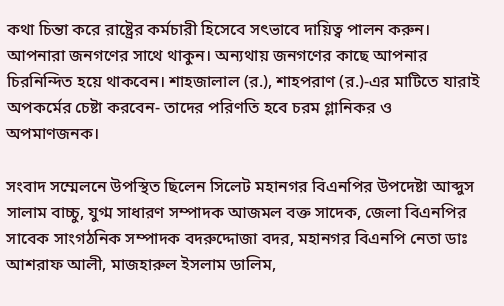কথা চিন্তা করে রাষ্ট্রের কর্মচারী হিসেবে সৎভাবে দায়িত্ব পালন করুন। আপনারা জনগণের সাথে থাকুন। অন্যথায় জনগণের কাছে আপনার চিরনিন্দিত হয়ে থাকবেন। শাহজালাল (র.), শাহপরাণ (র.)-এর মাটিতে যারাই অপকর্মের চেষ্টা করবেন- তাদের পরিণতি হবে চরম গ্লানিকর ও অপমাণজনক।

সংবাদ সম্মেলনে উপস্থিত ছিলেন সিলেট মহানগর বিএনপির উপদেষ্টা আব্দুস সালাম বাচ্চু, যুগ্ম সাধারণ সম্পাদক আজমল বক্ত সাদেক, জেলা বিএনপির সাবেক সাংগঠনিক সম্পাদক বদরুদ্দোজা বদর, মহানগর বিএনপি নেতা ডাঃ আশরাফ আলী, মাজহারুল ইসলাম ডালিম,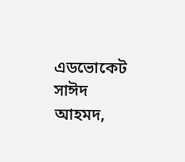এডভোকেট সাঈদ আহমদ,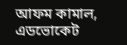আফম কামাল, এডভোকেট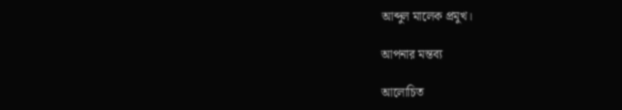আব্দুল মালেক প্রমুখ।

আপনার মন্তব্য

আলোচিত